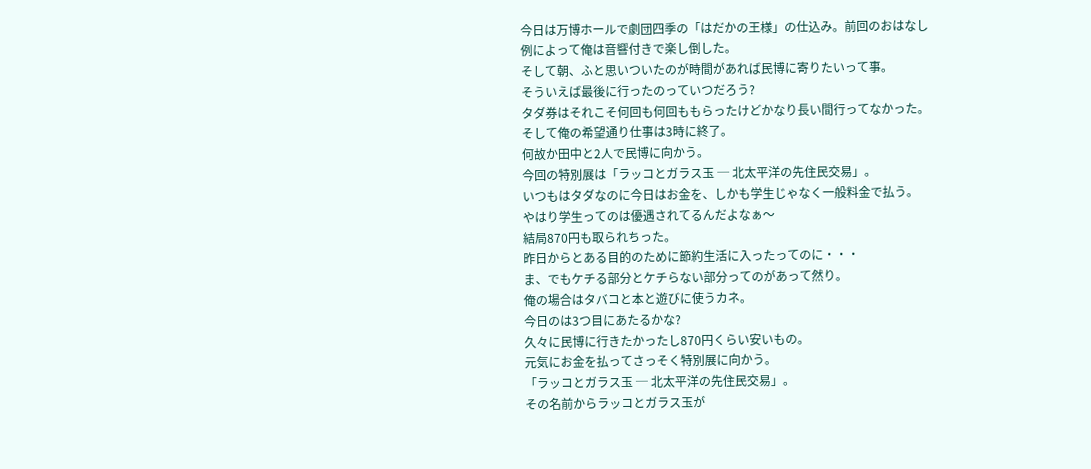今日は万博ホールで劇団四季の「はだかの王様」の仕込み。前回のおはなし
例によって俺は音響付きで楽し倒した。
そして朝、ふと思いついたのが時間があれば民博に寄りたいって事。
そういえば最後に行ったのっていつだろう?
タダ券はそれこそ何回も何回ももらったけどかなり長い間行ってなかった。
そして俺の希望通り仕事は3時に終了。
何故か田中と2人で民博に向かう。
今回の特別展は「ラッコとガラス玉 ─ 北太平洋の先住民交易」。
いつもはタダなのに今日はお金を、しかも学生じゃなく一般料金で払う。
やはり学生ってのは優遇されてるんだよなぁ〜
結局870円も取られちった。
昨日からとある目的のために節約生活に入ったってのに・・・
ま、でもケチる部分とケチらない部分ってのがあって然り。
俺の場合はタバコと本と遊びに使うカネ。
今日のは3つ目にあたるかな?
久々に民博に行きたかったし870円くらい安いもの。
元気にお金を払ってさっそく特別展に向かう。
「ラッコとガラス玉 ─ 北太平洋の先住民交易」。
その名前からラッコとガラス玉が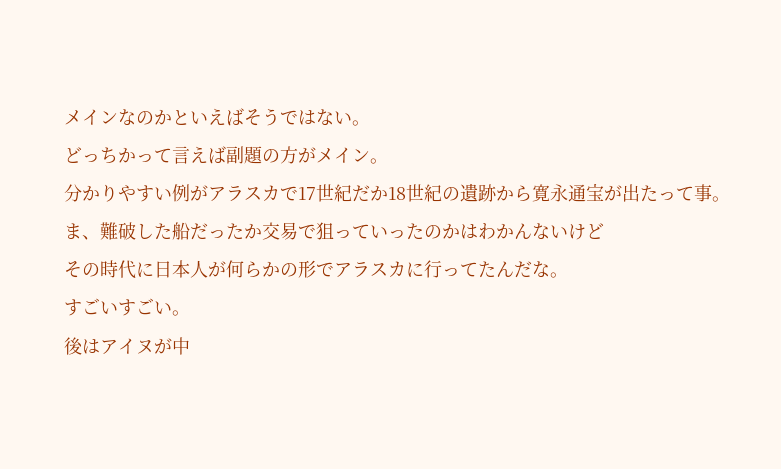メインなのかといえばそうではない。
どっちかって言えば副題の方がメイン。
分かりやすい例がアラスカで17世紀だか18世紀の遺跡から寛永通宝が出たって事。
ま、難破した船だったか交易で狙っていったのかはわかんないけど
その時代に日本人が何らかの形でアラスカに行ってたんだな。
すごいすごい。
後はアイヌが中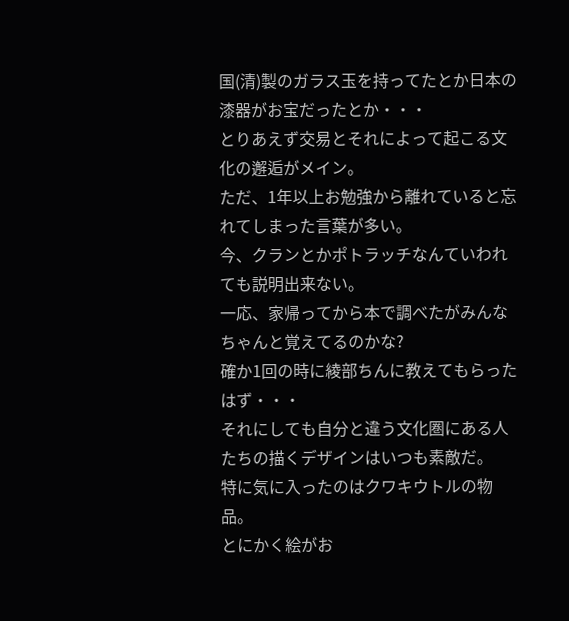国(清)製のガラス玉を持ってたとか日本の漆器がお宝だったとか・・・
とりあえず交易とそれによって起こる文化の邂逅がメイン。
ただ、1年以上お勉強から離れていると忘れてしまった言葉が多い。
今、クランとかポトラッチなんていわれても説明出来ない。
一応、家帰ってから本で調べたがみんなちゃんと覚えてるのかな?
確か1回の時に綾部ちんに教えてもらったはず・・・
それにしても自分と違う文化圏にある人たちの描くデザインはいつも素敵だ。
特に気に入ったのはクワキウトルの物品。
とにかく絵がお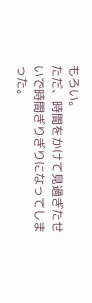もろい。
ただ、時間をかけて見過ぎたせいで時間ぎりぎりになってしまった。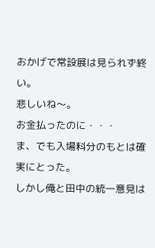おかげで常設展は見られず終い。
悲しいね〜。
お金払ったのに・・・
ま、でも入場料分のもとは確実にとった。
しかし俺と田中の統一意見は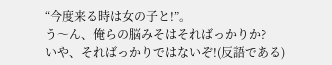“今度来る時は女の子と!”。
う〜ん、俺らの脳みそはそればっかりか?
いや、そればっかりではないぞ!(反語である)